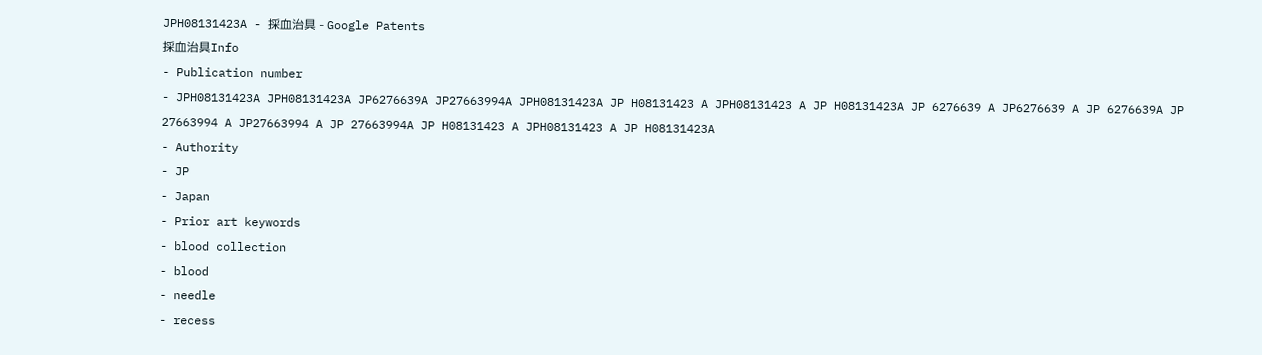JPH08131423A - 採血治具 - Google Patents
採血治具Info
- Publication number
- JPH08131423A JPH08131423A JP6276639A JP27663994A JPH08131423A JP H08131423 A JPH08131423 A JP H08131423A JP 6276639 A JP6276639 A JP 6276639A JP 27663994 A JP27663994 A JP 27663994A JP H08131423 A JPH08131423 A JP H08131423A
- Authority
- JP
- Japan
- Prior art keywords
- blood collection
- blood
- needle
- recess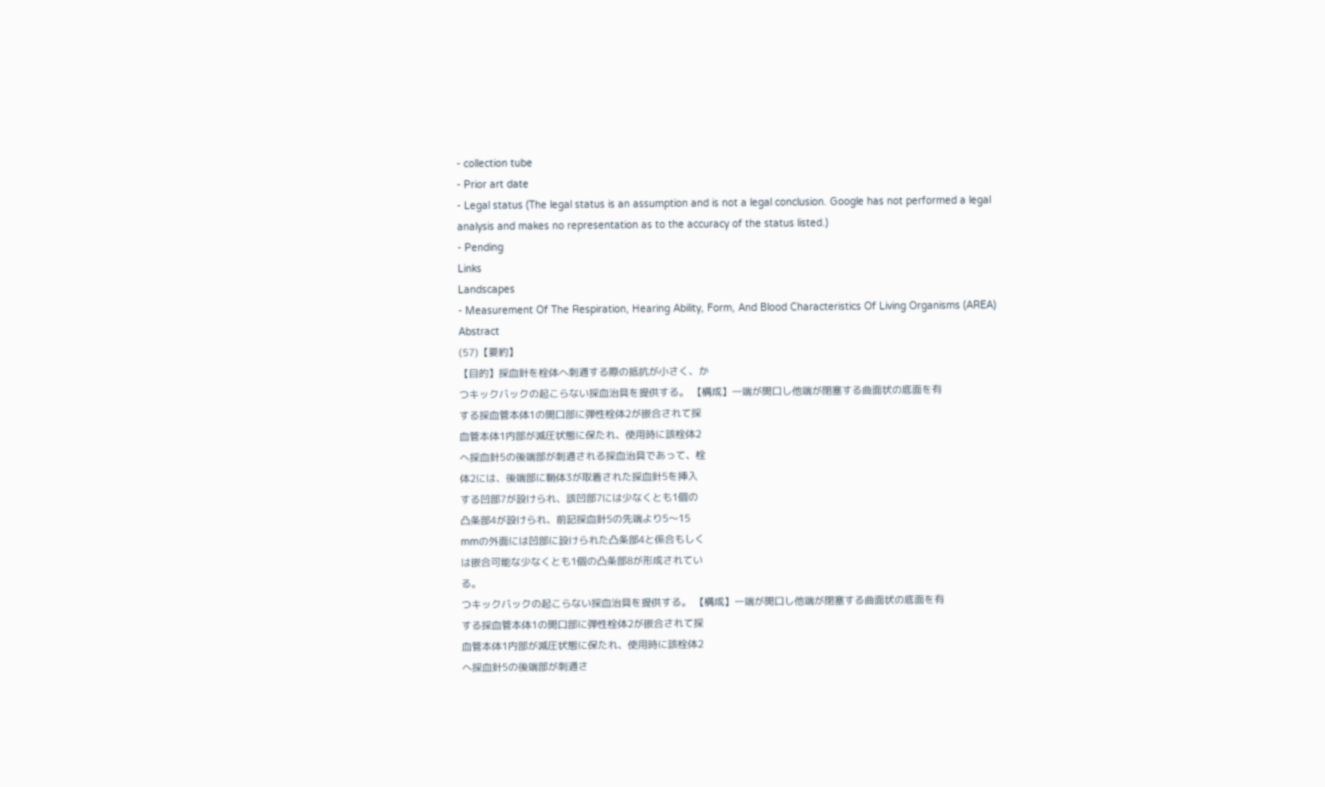- collection tube
- Prior art date
- Legal status (The legal status is an assumption and is not a legal conclusion. Google has not performed a legal analysis and makes no representation as to the accuracy of the status listed.)
- Pending
Links
Landscapes
- Measurement Of The Respiration, Hearing Ability, Form, And Blood Characteristics Of Living Organisms (AREA)
Abstract
(57)【要約】
【目的】採血針を栓体へ刺通する際の抵抗が小さく、か
つキックバックの起こらない採血治具を提供する。 【構成】一端が開口し他端が閉塞する曲面状の底面を有
する採血管本体1の開口部に弾性栓体2が嵌合されて採
血管本体1内部が減圧状態に保たれ、使用時に該栓体2
へ採血針5の後端部が刺通される採血治具であって、栓
体2には、後端部に鞘体3が取着された採血針5を挿入
する凹部7が設けられ、該凹部7には少なくとも1個の
凸条部4が設けられ、前記採血針5の先端より5〜15
mmの外面には凹部に設けられた凸条部4と係合もしく
は嵌合可能な少なくとも1個の凸条部8が形成されてい
る。
つキックバックの起こらない採血治具を提供する。 【構成】一端が開口し他端が閉塞する曲面状の底面を有
する採血管本体1の開口部に弾性栓体2が嵌合されて採
血管本体1内部が減圧状態に保たれ、使用時に該栓体2
へ採血針5の後端部が刺通さ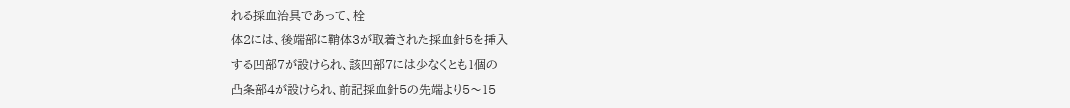れる採血治具であって、栓
体2には、後端部に鞘体3が取着された採血針5を挿入
する凹部7が設けられ、該凹部7には少なくとも1個の
凸条部4が設けられ、前記採血針5の先端より5〜15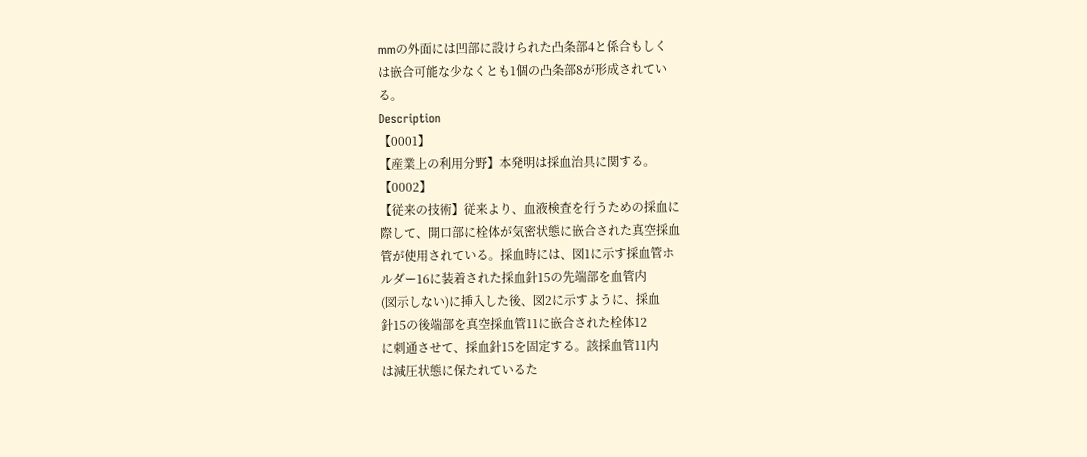mmの外面には凹部に設けられた凸条部4と係合もしく
は嵌合可能な少なくとも1個の凸条部8が形成されてい
る。
Description
【0001】
【産業上の利用分野】本発明は採血治具に関する。
【0002】
【従来の技術】従来より、血液検査を行うための採血に
際して、開口部に栓体が気密状態に嵌合された真空採血
管が使用されている。採血時には、図1に示す採血管ホ
ルダー16に装着された採血針15の先端部を血管内
(図示しない)に挿入した後、図2に示すように、採血
針15の後端部を真空採血管11に嵌合された栓体12
に刺通させて、採血針15を固定する。該採血管11内
は減圧状態に保たれているた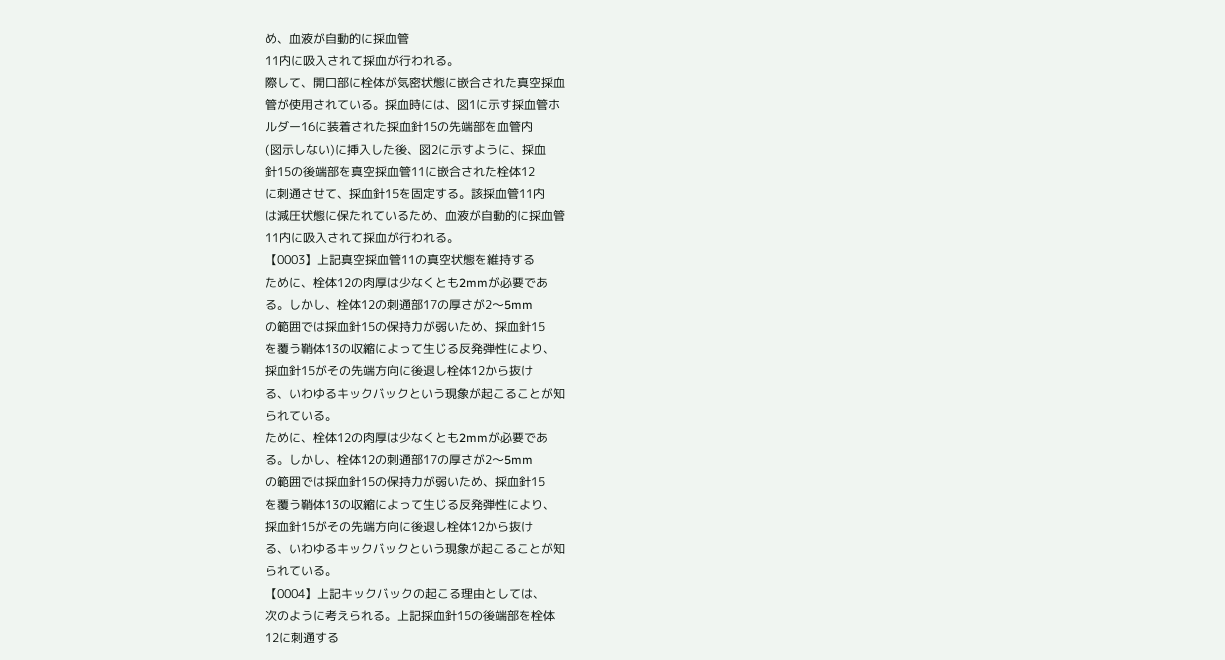め、血液が自動的に採血管
11内に吸入されて採血が行われる。
際して、開口部に栓体が気密状態に嵌合された真空採血
管が使用されている。採血時には、図1に示す採血管ホ
ルダー16に装着された採血針15の先端部を血管内
(図示しない)に挿入した後、図2に示すように、採血
針15の後端部を真空採血管11に嵌合された栓体12
に刺通させて、採血針15を固定する。該採血管11内
は減圧状態に保たれているため、血液が自動的に採血管
11内に吸入されて採血が行われる。
【0003】上記真空採血管11の真空状態を維持する
ために、栓体12の肉厚は少なくとも2mmが必要であ
る。しかし、栓体12の刺通部17の厚さが2〜5mm
の範囲では採血針15の保持力が弱いため、採血針15
を覆う鞘体13の収縮によって生じる反発弾性により、
採血針15がその先端方向に後退し栓体12から抜け
る、いわゆるキックバックという現象が起こることが知
られている。
ために、栓体12の肉厚は少なくとも2mmが必要であ
る。しかし、栓体12の刺通部17の厚さが2〜5mm
の範囲では採血針15の保持力が弱いため、採血針15
を覆う鞘体13の収縮によって生じる反発弾性により、
採血針15がその先端方向に後退し栓体12から抜け
る、いわゆるキックバックという現象が起こることが知
られている。
【0004】上記キックバックの起こる理由としては、
次のように考えられる。上記採血針15の後端部を栓体
12に刺通する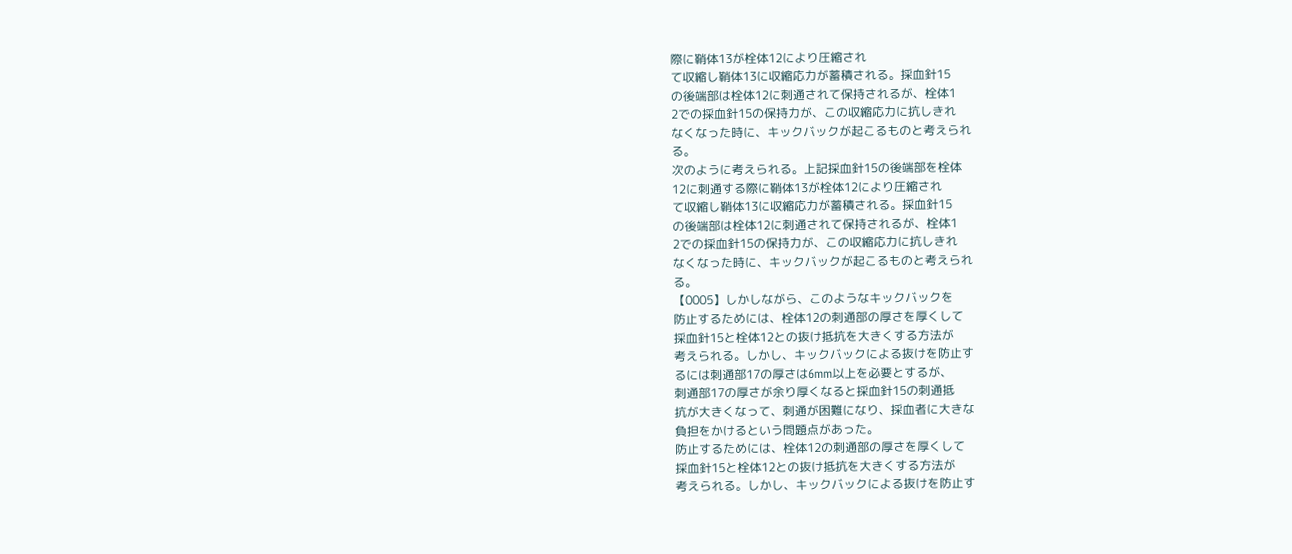際に鞘体13が栓体12により圧縮され
て収縮し鞘体13に収縮応力が蓄積される。採血針15
の後端部は栓体12に刺通されて保持されるが、栓体1
2での採血針15の保持力が、この収縮応力に抗しきれ
なくなった時に、キックバックが起こるものと考えられ
る。
次のように考えられる。上記採血針15の後端部を栓体
12に刺通する際に鞘体13が栓体12により圧縮され
て収縮し鞘体13に収縮応力が蓄積される。採血針15
の後端部は栓体12に刺通されて保持されるが、栓体1
2での採血針15の保持力が、この収縮応力に抗しきれ
なくなった時に、キックバックが起こるものと考えられ
る。
【0005】しかしながら、このようなキックバックを
防止するためには、栓体12の刺通部の厚さを厚くして
採血針15と栓体12との抜け抵抗を大きくする方法が
考えられる。しかし、キックバックによる抜けを防止す
るには刺通部17の厚さは6mm以上を必要とするが、
刺通部17の厚さが余り厚くなると採血針15の刺通抵
抗が大きくなって、刺通が困難になり、採血者に大きな
負担をかけるという問題点があった。
防止するためには、栓体12の刺通部の厚さを厚くして
採血針15と栓体12との抜け抵抗を大きくする方法が
考えられる。しかし、キックバックによる抜けを防止す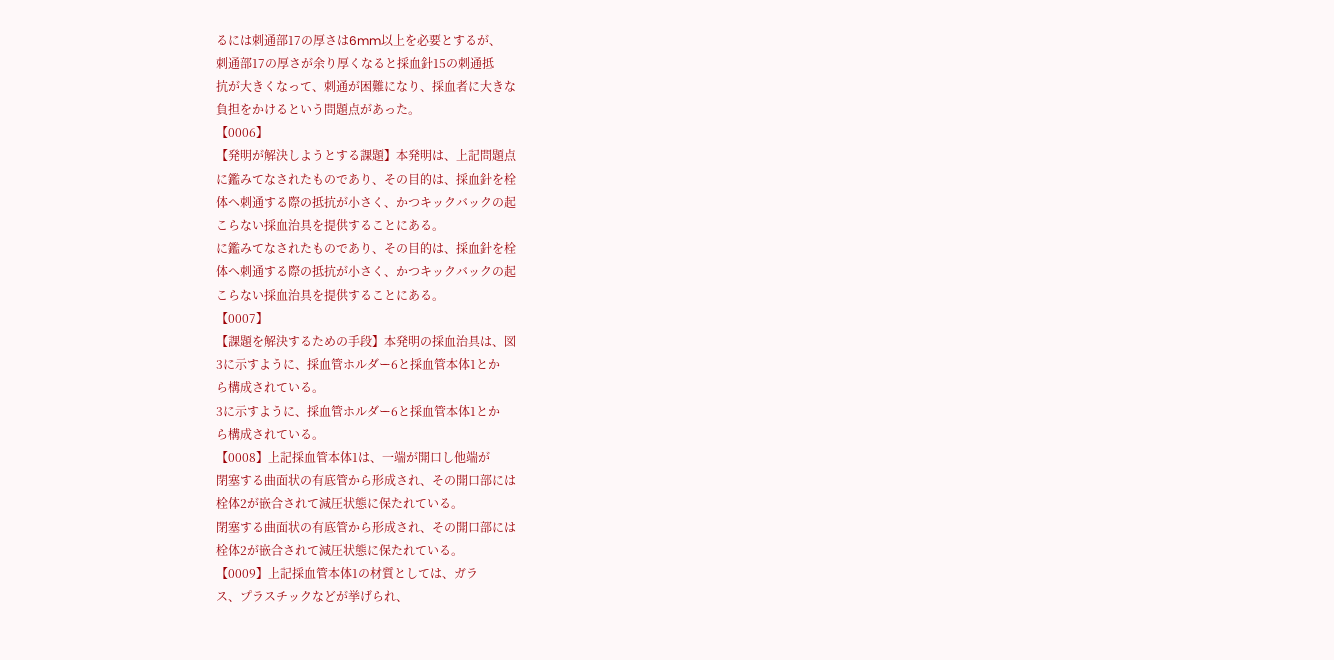るには刺通部17の厚さは6mm以上を必要とするが、
刺通部17の厚さが余り厚くなると採血針15の刺通抵
抗が大きくなって、刺通が困難になり、採血者に大きな
負担をかけるという問題点があった。
【0006】
【発明が解決しようとする課題】本発明は、上記問題点
に鑑みてなされたものであり、その目的は、採血針を栓
体へ刺通する際の抵抗が小さく、かつキックバックの起
こらない採血治具を提供することにある。
に鑑みてなされたものであり、その目的は、採血針を栓
体へ刺通する際の抵抗が小さく、かつキックバックの起
こらない採血治具を提供することにある。
【0007】
【課題を解決するための手段】本発明の採血治具は、図
3に示すように、採血管ホルダー6と採血管本体1とか
ら構成されている。
3に示すように、採血管ホルダー6と採血管本体1とか
ら構成されている。
【0008】上記採血管本体1は、一端が開口し他端が
閉塞する曲面状の有底管から形成され、その開口部には
栓体2が嵌合されて減圧状態に保たれている。
閉塞する曲面状の有底管から形成され、その開口部には
栓体2が嵌合されて減圧状態に保たれている。
【0009】上記採血管本体1の材質としては、ガラ
ス、プラスチックなどが挙げられ、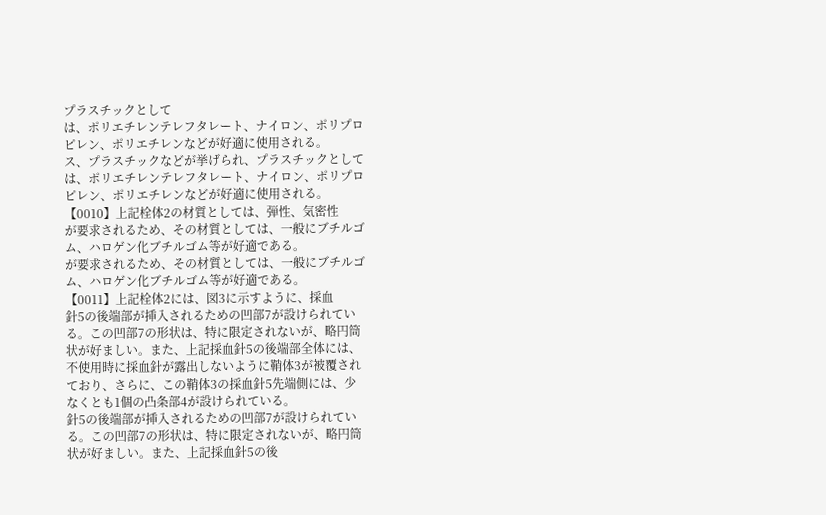プラスチックとして
は、ポリエチレンテレフタレート、ナイロン、ポリプロ
ピレン、ポリエチレンなどが好適に使用される。
ス、プラスチックなどが挙げられ、プラスチックとして
は、ポリエチレンテレフタレート、ナイロン、ポリプロ
ピレン、ポリエチレンなどが好適に使用される。
【0010】上記栓体2の材質としては、弾性、気密性
が要求されるため、その材質としては、一般にブチルゴ
ム、ハロゲン化ブチルゴム等が好適である。
が要求されるため、その材質としては、一般にブチルゴ
ム、ハロゲン化ブチルゴム等が好適である。
【0011】上記栓体2には、図3に示すように、採血
針5の後端部が挿入されるための凹部7が設けられてい
る。この凹部7の形状は、特に限定されないが、略円筒
状が好ましい。また、上記採血針5の後端部全体には、
不使用時に採血針が露出しないように鞘体3が被覆され
ており、さらに、この鞘体3の採血針5先端側には、少
なくとも1個の凸条部4が設けられている。
針5の後端部が挿入されるための凹部7が設けられてい
る。この凹部7の形状は、特に限定されないが、略円筒
状が好ましい。また、上記採血針5の後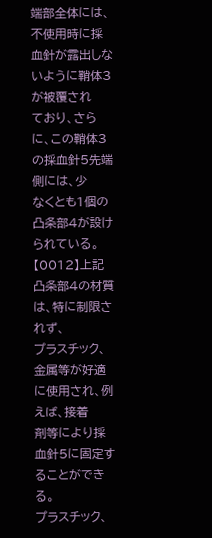端部全体には、
不使用時に採血針が露出しないように鞘体3が被覆され
ており、さらに、この鞘体3の採血針5先端側には、少
なくとも1個の凸条部4が設けられている。
【0012】上記凸条部4の材質は、特に制限されず、
プラスチック、金属等が好適に使用され、例えば、接着
剤等により採血針5に固定することができる。
プラスチック、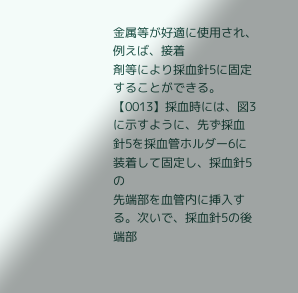金属等が好適に使用され、例えば、接着
剤等により採血針5に固定することができる。
【0013】採血時には、図3に示すように、先ず採血
針5を採血管ホルダー6に装着して固定し、採血針5の
先端部を血管内に挿入する。次いで、採血針5の後端部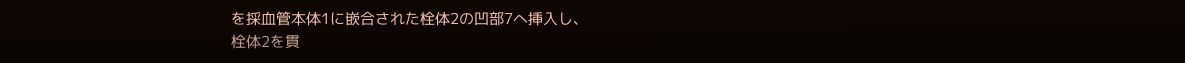を採血管本体1に嵌合された栓体2の凹部7へ挿入し、
栓体2を貫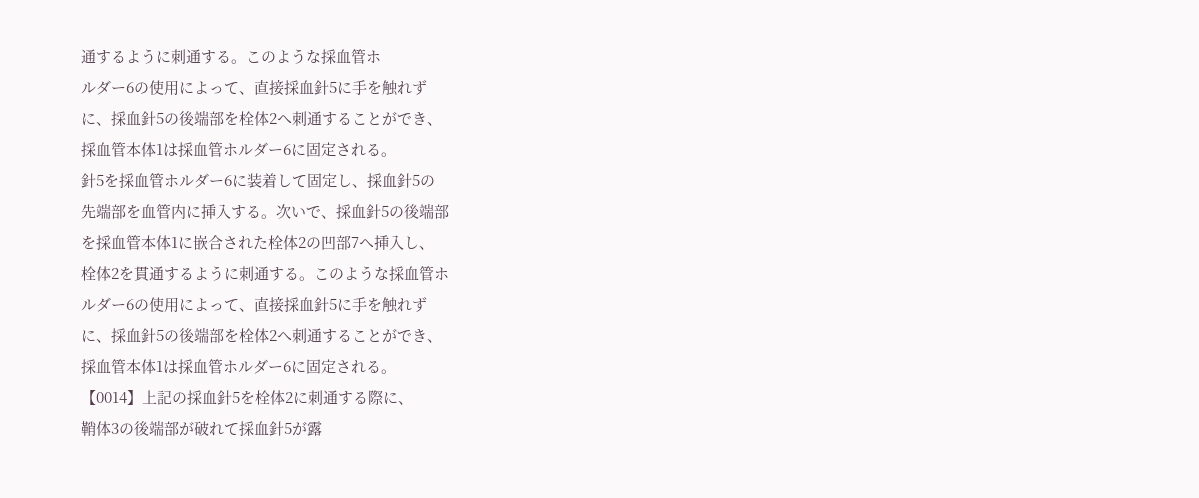通するように刺通する。このような採血管ホ
ルダー6の使用によって、直接採血針5に手を触れず
に、採血針5の後端部を栓体2へ刺通することができ、
採血管本体1は採血管ホルダー6に固定される。
針5を採血管ホルダー6に装着して固定し、採血針5の
先端部を血管内に挿入する。次いで、採血針5の後端部
を採血管本体1に嵌合された栓体2の凹部7へ挿入し、
栓体2を貫通するように刺通する。このような採血管ホ
ルダー6の使用によって、直接採血針5に手を触れず
に、採血針5の後端部を栓体2へ刺通することができ、
採血管本体1は採血管ホルダー6に固定される。
【0014】上記の採血針5を栓体2に刺通する際に、
鞘体3の後端部が破れて採血針5が露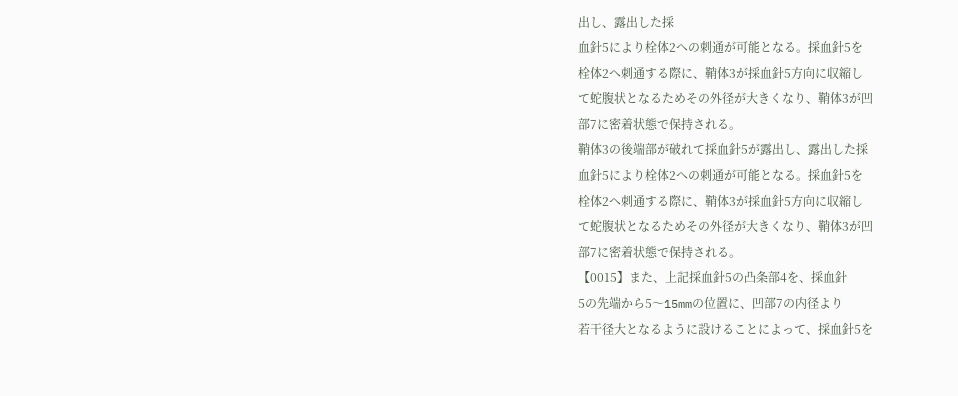出し、露出した採
血針5により栓体2への刺通が可能となる。採血針5を
栓体2へ刺通する際に、鞘体3が採血針5方向に収縮し
て蛇腹状となるためその外径が大きくなり、鞘体3が凹
部7に密着状態で保持される。
鞘体3の後端部が破れて採血針5が露出し、露出した採
血針5により栓体2への刺通が可能となる。採血針5を
栓体2へ刺通する際に、鞘体3が採血針5方向に収縮し
て蛇腹状となるためその外径が大きくなり、鞘体3が凹
部7に密着状態で保持される。
【0015】また、上記採血針5の凸条部4を、採血針
5の先端から5〜15mmの位置に、凹部7の内径より
若干径大となるように設けることによって、採血針5を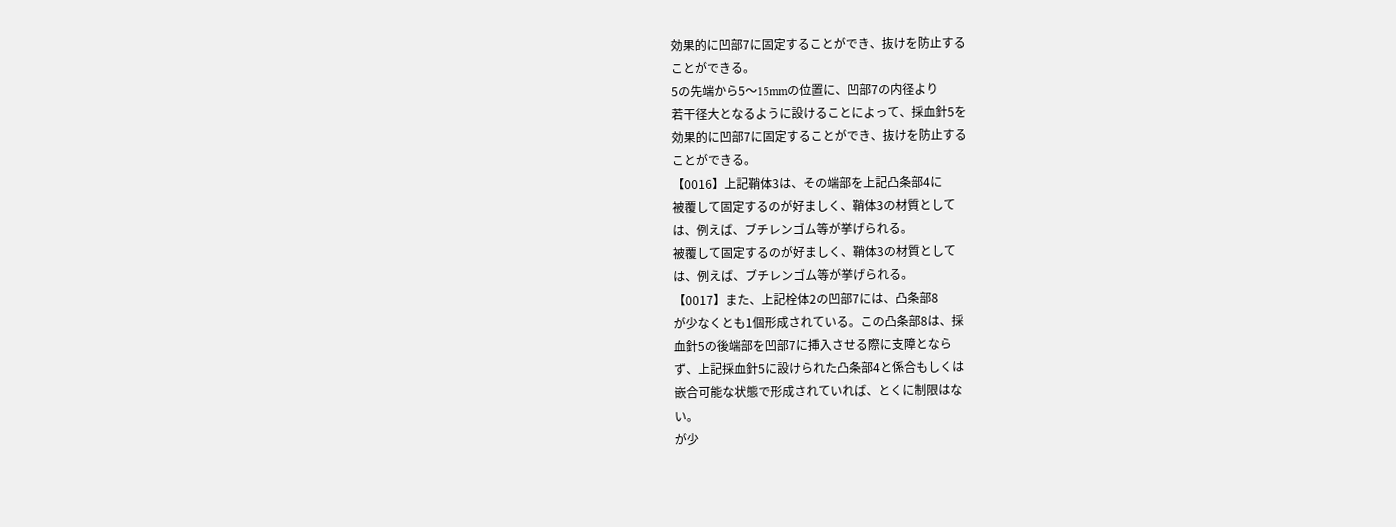効果的に凹部7に固定することができ、抜けを防止する
ことができる。
5の先端から5〜15mmの位置に、凹部7の内径より
若干径大となるように設けることによって、採血針5を
効果的に凹部7に固定することができ、抜けを防止する
ことができる。
【0016】上記鞘体3は、その端部を上記凸条部4に
被覆して固定するのが好ましく、鞘体3の材質として
は、例えば、ブチレンゴム等が挙げられる。
被覆して固定するのが好ましく、鞘体3の材質として
は、例えば、ブチレンゴム等が挙げられる。
【0017】また、上記栓体2の凹部7には、凸条部8
が少なくとも1個形成されている。この凸条部8は、採
血針5の後端部を凹部7に挿入させる際に支障となら
ず、上記採血針5に設けられた凸条部4と係合もしくは
嵌合可能な状態で形成されていれば、とくに制限はな
い。
が少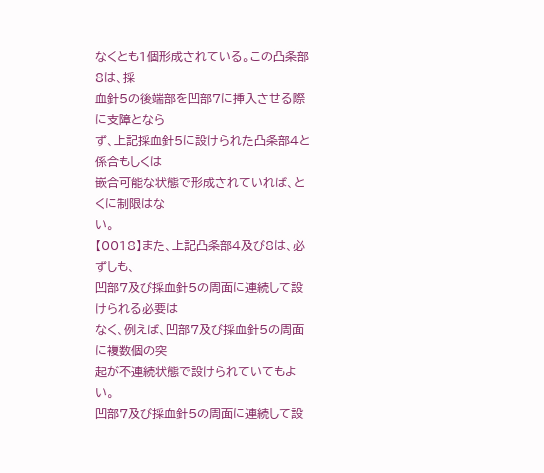なくとも1個形成されている。この凸条部8は、採
血針5の後端部を凹部7に挿入させる際に支障となら
ず、上記採血針5に設けられた凸条部4と係合もしくは
嵌合可能な状態で形成されていれば、とくに制限はな
い。
【0018】また、上記凸条部4及び8は、必ずしも、
凹部7及び採血針5の周面に連続して設けられる必要は
なく、例えば、凹部7及び採血針5の周面に複数個の突
起が不連続状態で設けられていてもよい。
凹部7及び採血針5の周面に連続して設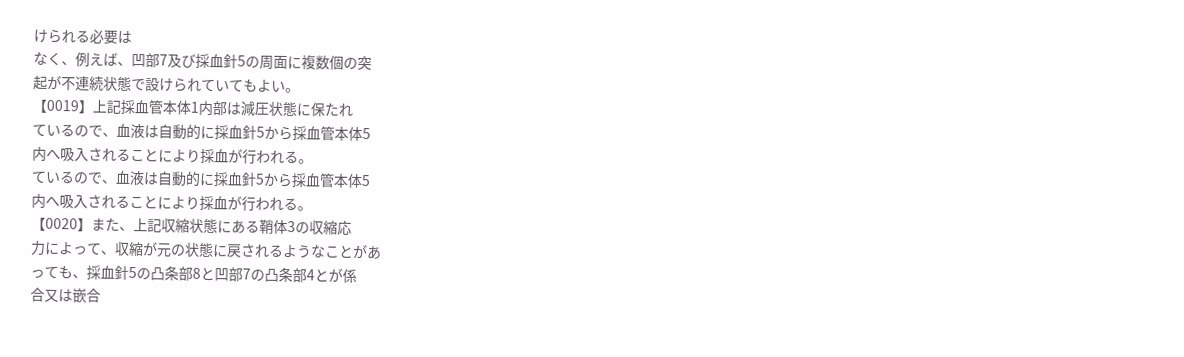けられる必要は
なく、例えば、凹部7及び採血針5の周面に複数個の突
起が不連続状態で設けられていてもよい。
【0019】上記採血管本体1内部は減圧状態に保たれ
ているので、血液は自動的に採血針5から採血管本体5
内へ吸入されることにより採血が行われる。
ているので、血液は自動的に採血針5から採血管本体5
内へ吸入されることにより採血が行われる。
【0020】また、上記収縮状態にある鞘体3の収縮応
力によって、収縮が元の状態に戻されるようなことがあ
っても、採血針5の凸条部8と凹部7の凸条部4とが係
合又は嵌合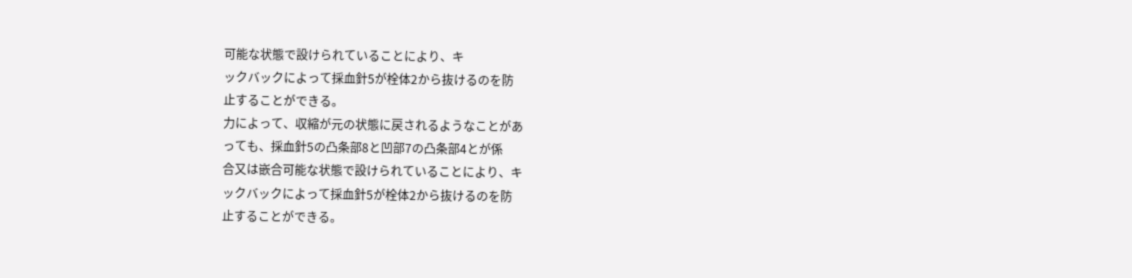可能な状態で設けられていることにより、キ
ックバックによって採血針5が栓体2から抜けるのを防
止することができる。
力によって、収縮が元の状態に戻されるようなことがあ
っても、採血針5の凸条部8と凹部7の凸条部4とが係
合又は嵌合可能な状態で設けられていることにより、キ
ックバックによって採血針5が栓体2から抜けるのを防
止することができる。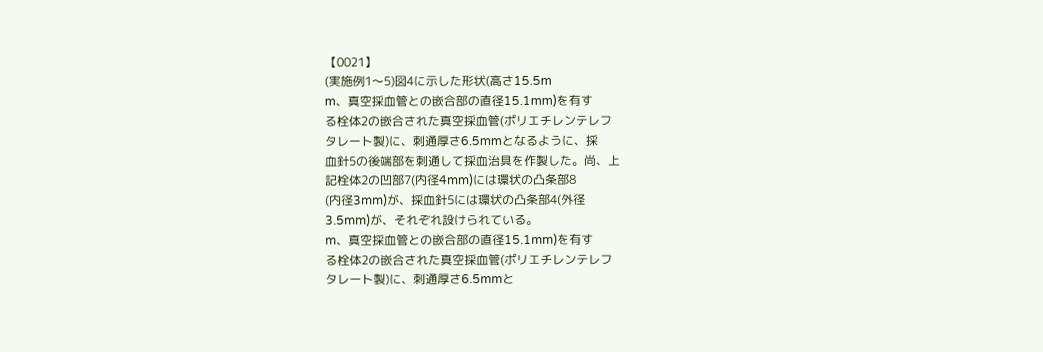【0021】
(実施例1〜5)図4に示した形状(高さ15.5m
m、真空採血管との嵌合部の直径15.1mm)を有す
る栓体2の嵌合された真空採血管(ポリエチレンテレフ
タレート製)に、刺通厚さ6.5mmとなるように、採
血針5の後端部を刺通して採血治具を作製した。尚、上
記栓体2の凹部7(内径4mm)には環状の凸条部8
(内径3mm)が、採血針5には環状の凸条部4(外径
3.5mm)が、それぞれ設けられている。
m、真空採血管との嵌合部の直径15.1mm)を有す
る栓体2の嵌合された真空採血管(ポリエチレンテレフ
タレート製)に、刺通厚さ6.5mmと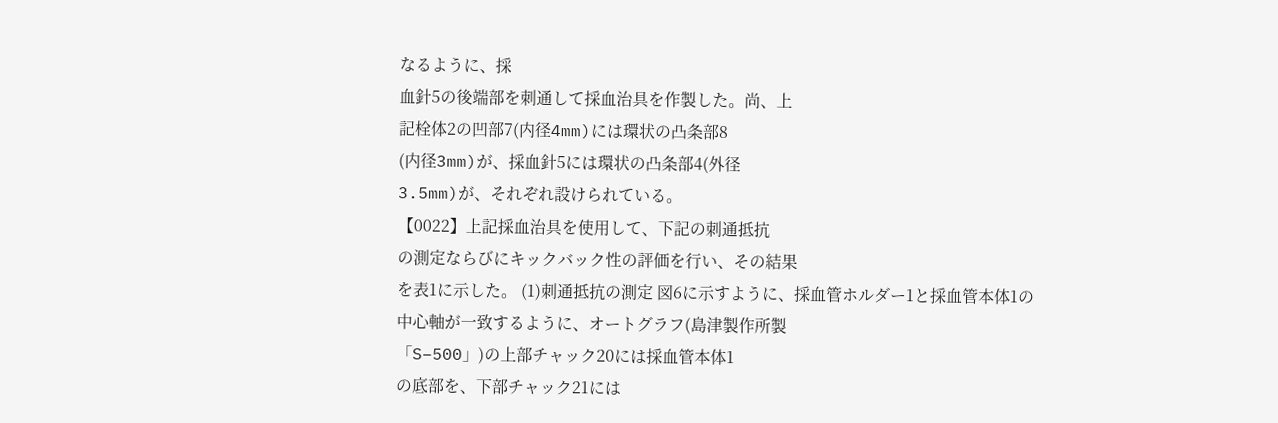なるように、採
血針5の後端部を刺通して採血治具を作製した。尚、上
記栓体2の凹部7(内径4mm)には環状の凸条部8
(内径3mm)が、採血針5には環状の凸条部4(外径
3.5mm)が、それぞれ設けられている。
【0022】上記採血治具を使用して、下記の刺通抵抗
の測定ならびにキックバック性の評価を行い、その結果
を表1に示した。 (1)刺通抵抗の測定 図6に示すように、採血管ホルダー1と採血管本体1の
中心軸が一致するように、オートグラフ(島津製作所製
「S−500」)の上部チャック20には採血管本体1
の底部を、下部チャック21には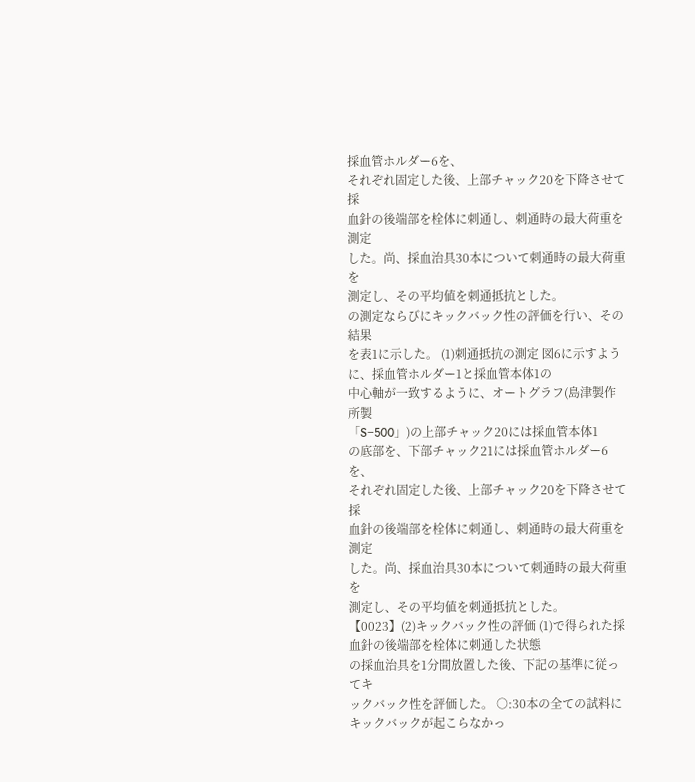採血管ホルダー6を、
それぞれ固定した後、上部チャック20を下降させて採
血針の後端部を栓体に刺通し、刺通時の最大荷重を測定
した。尚、採血治具30本について刺通時の最大荷重を
測定し、その平均値を刺通抵抗とした。
の測定ならびにキックバック性の評価を行い、その結果
を表1に示した。 (1)刺通抵抗の測定 図6に示すように、採血管ホルダー1と採血管本体1の
中心軸が一致するように、オートグラフ(島津製作所製
「S−500」)の上部チャック20には採血管本体1
の底部を、下部チャック21には採血管ホルダー6を、
それぞれ固定した後、上部チャック20を下降させて採
血針の後端部を栓体に刺通し、刺通時の最大荷重を測定
した。尚、採血治具30本について刺通時の最大荷重を
測定し、その平均値を刺通抵抗とした。
【0023】(2)キックバック性の評価 (1)で得られた採血針の後端部を栓体に刺通した状態
の採血治具を1分間放置した後、下記の基準に従ってキ
ックバック性を評価した。 ○:30本の全ての試料にキックバックが起こらなかっ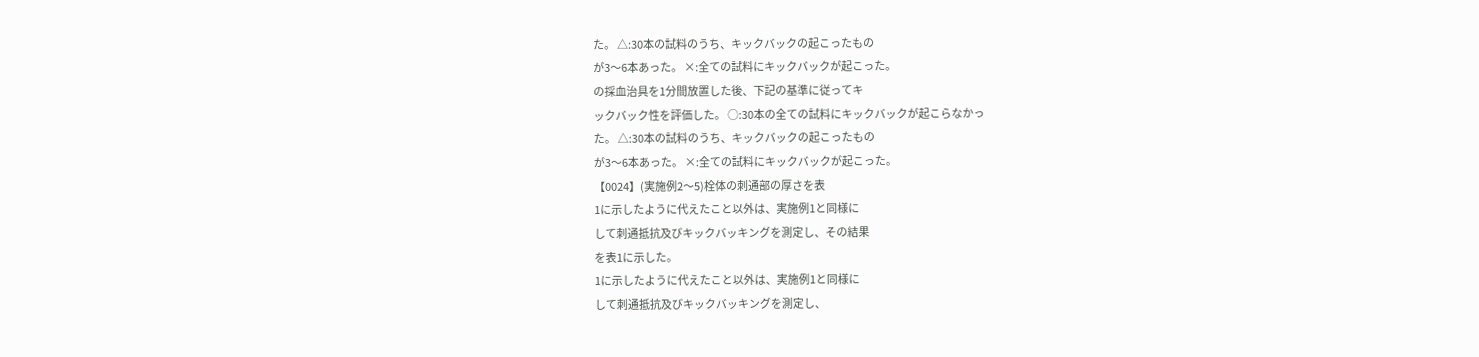た。 △:30本の試料のうち、キックバックの起こったもの
が3〜6本あった。 ×:全ての試料にキックバックが起こった。
の採血治具を1分間放置した後、下記の基準に従ってキ
ックバック性を評価した。 ○:30本の全ての試料にキックバックが起こらなかっ
た。 △:30本の試料のうち、キックバックの起こったもの
が3〜6本あった。 ×:全ての試料にキックバックが起こった。
【0024】(実施例2〜5)栓体の刺通部の厚さを表
1に示したように代えたこと以外は、実施例1と同様に
して刺通抵抗及びキックバッキングを測定し、その結果
を表1に示した。
1に示したように代えたこと以外は、実施例1と同様に
して刺通抵抗及びキックバッキングを測定し、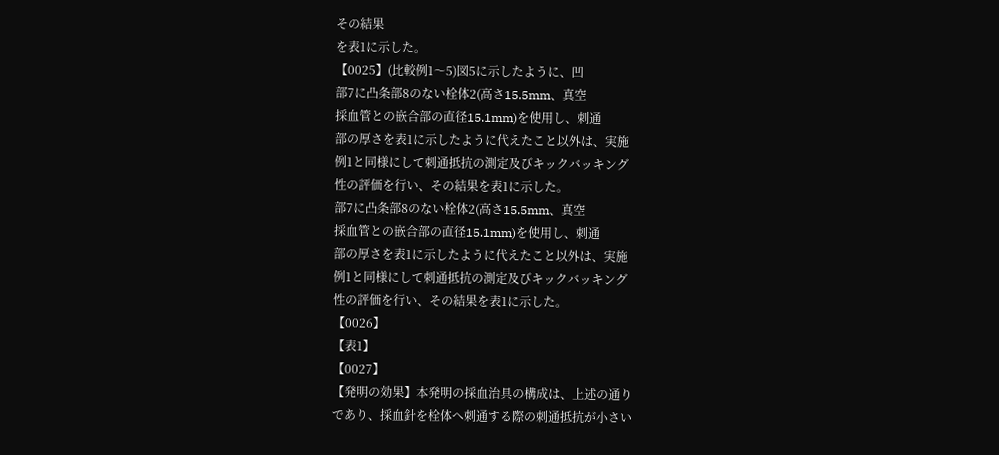その結果
を表1に示した。
【0025】(比較例1〜5)図5に示したように、凹
部7に凸条部8のない栓体2(高さ15.5mm、真空
採血管との嵌合部の直径15.1mm)を使用し、刺通
部の厚さを表1に示したように代えたこと以外は、実施
例1と同様にして刺通抵抗の測定及びキックバッキング
性の評価を行い、その結果を表1に示した。
部7に凸条部8のない栓体2(高さ15.5mm、真空
採血管との嵌合部の直径15.1mm)を使用し、刺通
部の厚さを表1に示したように代えたこと以外は、実施
例1と同様にして刺通抵抗の測定及びキックバッキング
性の評価を行い、その結果を表1に示した。
【0026】
【表1】
【0027】
【発明の効果】本発明の採血治具の構成は、上述の通り
であり、採血針を栓体へ刺通する際の刺通抵抗が小さい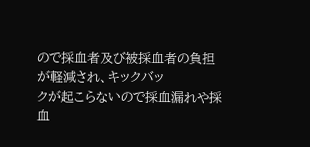ので採血者及び被採血者の負担が軽減され、キックバッ
クが起こらないので採血漏れや採血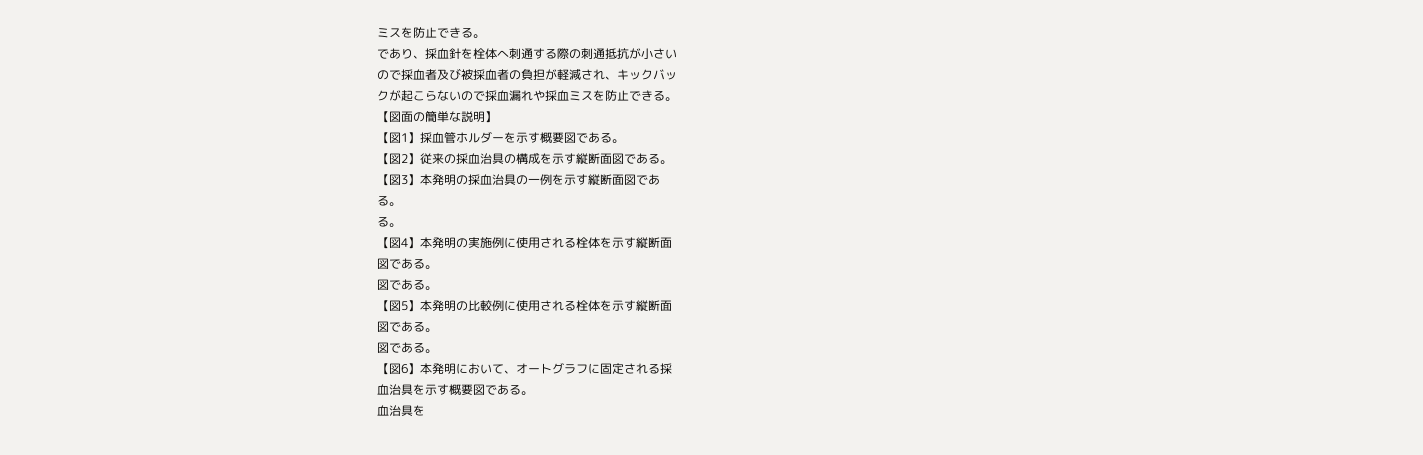ミスを防止できる。
であり、採血針を栓体へ刺通する際の刺通抵抗が小さい
ので採血者及び被採血者の負担が軽減され、キックバッ
クが起こらないので採血漏れや採血ミスを防止できる。
【図面の簡単な説明】
【図1】採血管ホルダーを示す概要図である。
【図2】従来の採血治具の構成を示す縦断面図である。
【図3】本発明の採血治具の一例を示す縦断面図であ
る。
る。
【図4】本発明の実施例に使用される栓体を示す縦断面
図である。
図である。
【図5】本発明の比較例に使用される栓体を示す縦断面
図である。
図である。
【図6】本発明において、オートグラフに固定される採
血治具を示す概要図である。
血治具を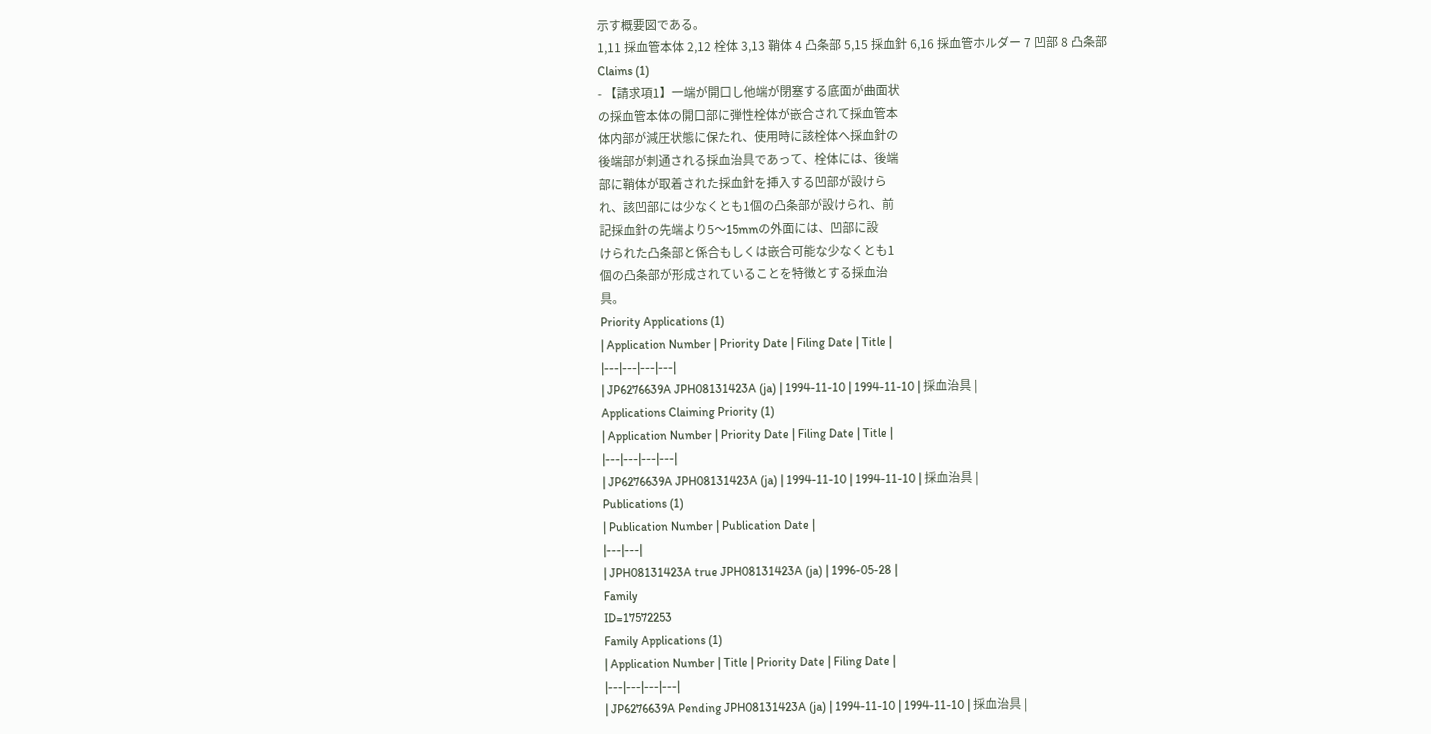示す概要図である。
1,11 採血管本体 2,12 栓体 3,13 鞘体 4 凸条部 5,15 採血針 6,16 採血管ホルダー 7 凹部 8 凸条部
Claims (1)
- 【請求項1】一端が開口し他端が閉塞する底面が曲面状
の採血管本体の開口部に弾性栓体が嵌合されて採血管本
体内部が減圧状態に保たれ、使用時に該栓体へ採血針の
後端部が刺通される採血治具であって、栓体には、後端
部に鞘体が取着された採血針を挿入する凹部が設けら
れ、該凹部には少なくとも1個の凸条部が設けられ、前
記採血針の先端より5〜15mmの外面には、凹部に設
けられた凸条部と係合もしくは嵌合可能な少なくとも1
個の凸条部が形成されていることを特徴とする採血治
具。
Priority Applications (1)
| Application Number | Priority Date | Filing Date | Title |
|---|---|---|---|
| JP6276639A JPH08131423A (ja) | 1994-11-10 | 1994-11-10 | 採血治具 |
Applications Claiming Priority (1)
| Application Number | Priority Date | Filing Date | Title |
|---|---|---|---|
| JP6276639A JPH08131423A (ja) | 1994-11-10 | 1994-11-10 | 採血治具 |
Publications (1)
| Publication Number | Publication Date |
|---|---|
| JPH08131423A true JPH08131423A (ja) | 1996-05-28 |
Family
ID=17572253
Family Applications (1)
| Application Number | Title | Priority Date | Filing Date |
|---|---|---|---|
| JP6276639A Pending JPH08131423A (ja) | 1994-11-10 | 1994-11-10 | 採血治具 |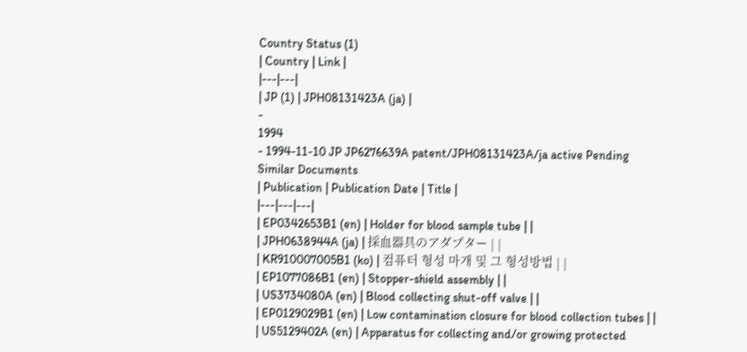Country Status (1)
| Country | Link |
|---|---|
| JP (1) | JPH08131423A (ja) |
-
1994
- 1994-11-10 JP JP6276639A patent/JPH08131423A/ja active Pending
Similar Documents
| Publication | Publication Date | Title |
|---|---|---|
| EP0342653B1 (en) | Holder for blood sample tube | |
| JPH0638944A (ja) | 採血器具のアダプター | |
| KR910007005B1 (ko) | 컴퓨터 형성 마개 및 그 형성방법 | |
| EP1077086B1 (en) | Stopper-shield assembly | |
| US3734080A (en) | Blood collecting shut-off valve | |
| EP0129029B1 (en) | Low contamination closure for blood collection tubes | |
| US5129402A (en) | Apparatus for collecting and/or growing protected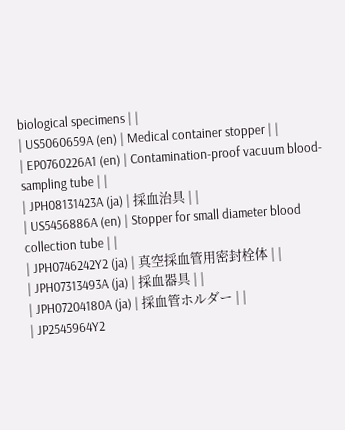biological specimens | |
| US5060659A (en) | Medical container stopper | |
| EP0760226A1 (en) | Contamination-proof vacuum blood-sampling tube | |
| JPH08131423A (ja) | 採血治具 | |
| US5456886A (en) | Stopper for small diameter blood collection tube | |
| JPH0746242Y2 (ja) | 真空採血管用密封栓体 | |
| JPH07313493A (ja) | 採血器具 | |
| JPH07204180A (ja) | 採血管ホルダー | |
| JP2545964Y2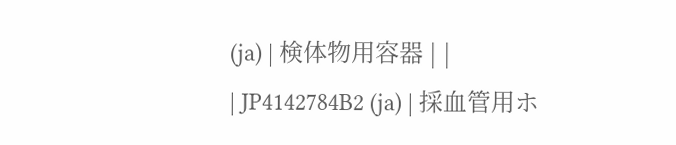(ja) | 検体物用容器 | |
| JP4142784B2 (ja) | 採血管用ホ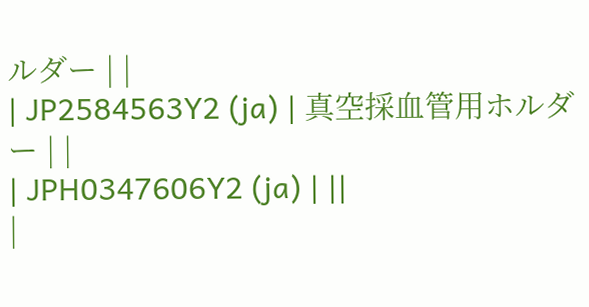ルダー | |
| JP2584563Y2 (ja) | 真空採血管用ホルダー | |
| JPH0347606Y2 (ja) | ||
|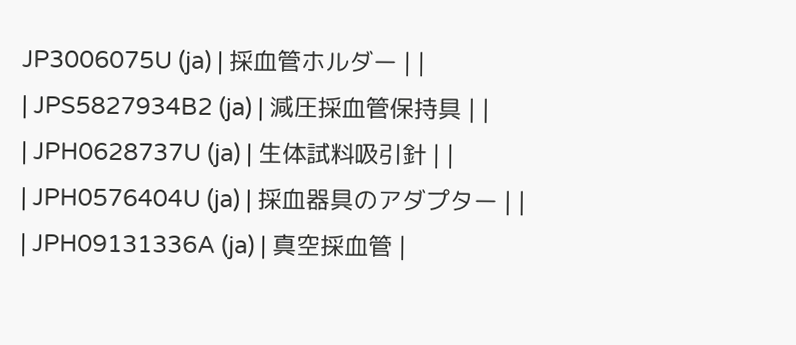JP3006075U (ja) | 採血管ホルダー | |
| JPS5827934B2 (ja) | 減圧採血管保持具 | |
| JPH0628737U (ja) | 生体試料吸引針 | |
| JPH0576404U (ja) | 採血器具のアダプター | |
| JPH09131336A (ja) | 真空採血管 |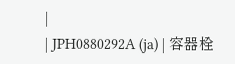|
| JPH0880292A (ja) | 容器栓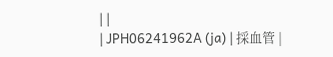| |
| JPH06241962A (ja) | 採血管 |